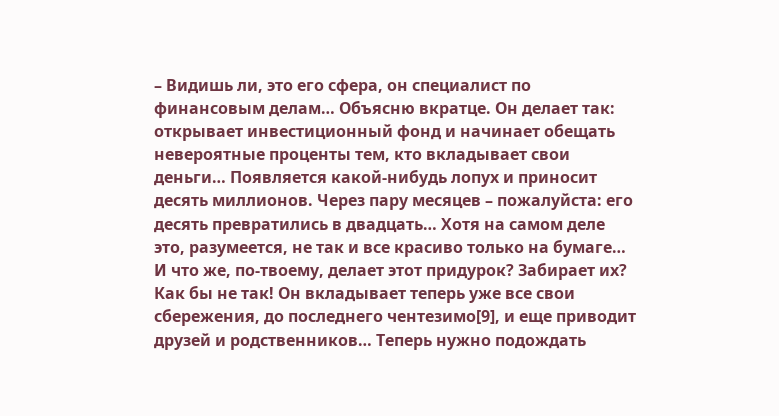– Видишь ли, это его сфера, он специалист по финансовым делам… Объясню вкратце. Он делает так: открывает инвестиционный фонд и начинает обещать невероятные проценты тем, кто вкладывает свои деньги… Появляется какой-нибудь лопух и приносит десять миллионов. Через пару месяцев – пожалуйста: его десять превратились в двадцать… Хотя на самом деле это, разумеется, не так и все красиво только на бумаге… И что же, по-твоему, делает этот придурок? Забирает их? Как бы не так! Он вкладывает теперь уже все свои сбережения, до последнего чентезимо[9], и еще приводит друзей и родственников… Теперь нужно подождать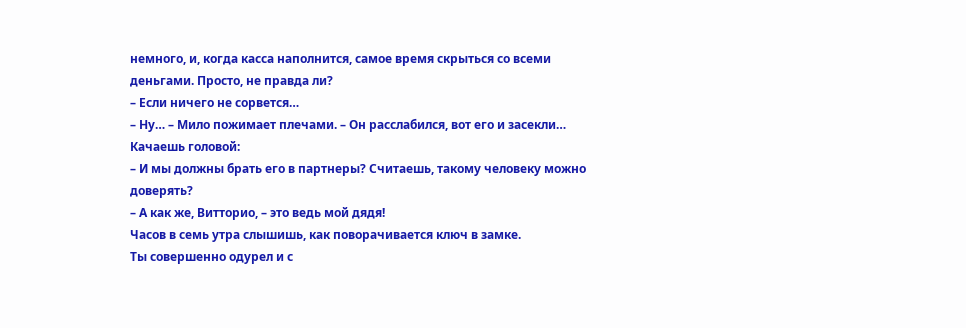немного, и, когда касса наполнится, самое время скрыться со всеми деньгами. Просто, не правда ли?
– Если ничего не сорвется…
– Ну… – Мило пожимает плечами. – Он расслабился, вот его и засекли…
Качаешь головой:
– И мы должны брать его в партнеры? Считаешь, такому человеку можно доверять?
– А как же, Витторио, – это ведь мой дядя!
Часов в семь утра слышишь, как поворачивается ключ в замке.
Ты совершенно одурел и с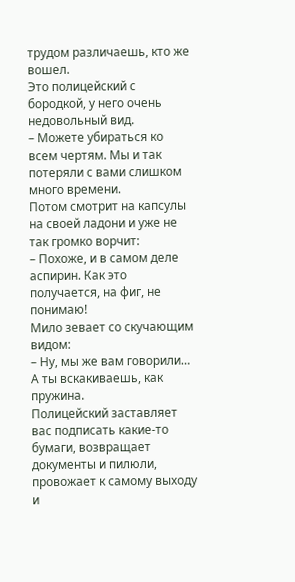трудом различаешь, кто же вошел.
Это полицейский с бородкой, у него очень недовольный вид.
– Можете убираться ко всем чертям. Мы и так потеряли с вами слишком много времени.
Потом смотрит на капсулы на своей ладони и уже не так громко ворчит:
– Похоже, и в самом деле аспирин. Как это получается, на фиг, не понимаю!
Мило зевает со скучающим видом:
– Ну, мы же вам говорили…
А ты вскакиваешь, как пружина.
Полицейский заставляет вас подписать какие-то бумаги, возвращает документы и пилюли, провожает к самому выходу и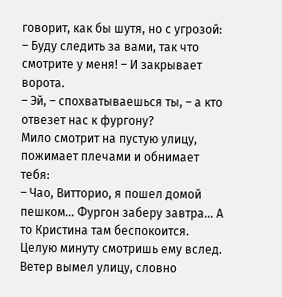говорит, как бы шутя, но с угрозой:
– Буду следить за вами, так что смотрите у меня! – И закрывает ворота.
– Эй, – спохватываешься ты, – а кто отвезет нас к фургону?
Мило смотрит на пустую улицу, пожимает плечами и обнимает тебя:
– Чао, Витторио, я пошел домой пешком… Фургон заберу завтра… А то Кристина там беспокоится.
Целую минуту смотришь ему вслед. Ветер вымел улицу, словно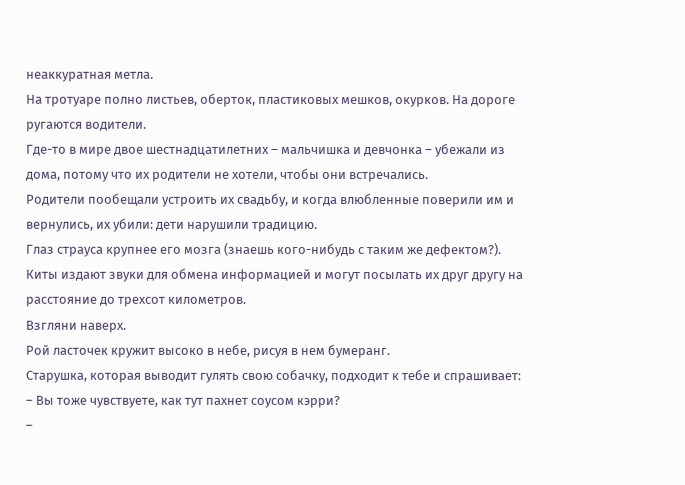неаккуратная метла.
На тротуаре полно листьев, оберток, пластиковых мешков, окурков. На дороге ругаются водители.
Где-то в мире двое шестнадцатилетних – мальчишка и девчонка – убежали из дома, потому что их родители не хотели, чтобы они встречались.
Родители пообещали устроить их свадьбу, и когда влюбленные поверили им и вернулись, их убили: дети нарушили традицию.
Глаз страуса крупнее его мозга (знаешь кого-нибудь с таким же дефектом?).
Киты издают звуки для обмена информацией и могут посылать их друг другу на расстояние до трехсот километров.
Взгляни наверх.
Рой ласточек кружит высоко в небе, рисуя в нем бумеранг.
Старушка, которая выводит гулять свою собачку, подходит к тебе и спрашивает:
– Вы тоже чувствуете, как тут пахнет соусом кэрри?
–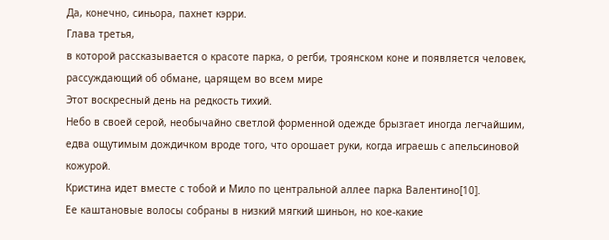Да, конечно, синьора, пахнет кэрри.
Глава третья,
в которой рассказывается о красоте парка, о регби, троянском коне и появляется человек, рассуждающий об обмане, царящем во всем мире
Этот воскресный день на редкость тихий.
Небо в своей серой, необычайно светлой форменной одежде брызгает иногда легчайшим, едва ощутимым дождичком вроде того, что орошает руки, когда играешь с апельсиновой кожурой.
Кристина идет вместе с тобой и Мило по центральной аллее парка Валентино[10].
Ее каштановые волосы собраны в низкий мягкий шиньон, но кое-какие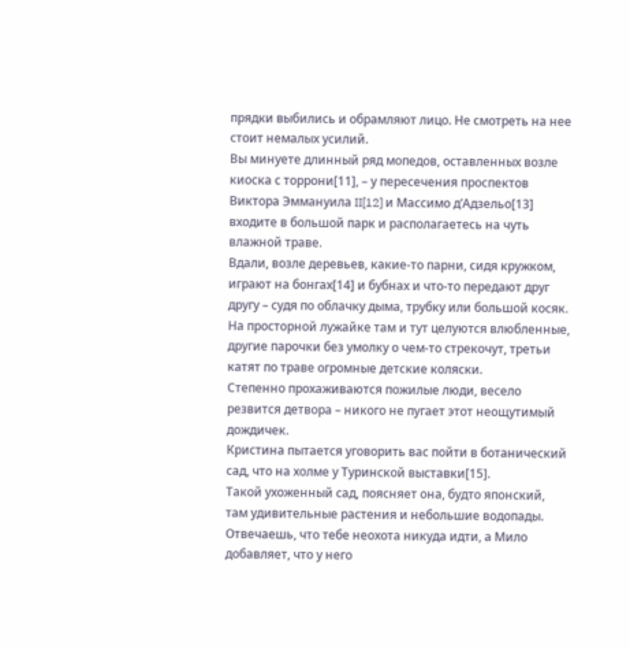прядки выбились и обрамляют лицо. Не смотреть на нее стоит немалых усилий.
Вы минуете длинный ряд мопедов, оставленных возле киоска с торрони[11], – у пересечения проспектов Виктора Эммануила II[12] и Массимо д’Адзельо[13] входите в большой парк и располагаетесь на чуть влажной траве.
Вдали, возле деревьев, какие-то парни, сидя кружком, играют на бонгах[14] и бубнах и что-то передают друг другу – судя по облачку дыма, трубку или большой косяк.
На просторной лужайке там и тут целуются влюбленные, другие парочки без умолку о чем-то стрекочут, третьи катят по траве огромные детские коляски.
Степенно прохаживаются пожилые люди, весело резвится детвора – никого не пугает этот неощутимый дождичек.
Кристина пытается уговорить вас пойти в ботанический сад, что на холме у Туринской выставки[15].
Такой ухоженный сад, поясняет она, будто японский, там удивительные растения и небольшие водопады.
Отвечаешь, что тебе неохота никуда идти, а Мило добавляет, что у него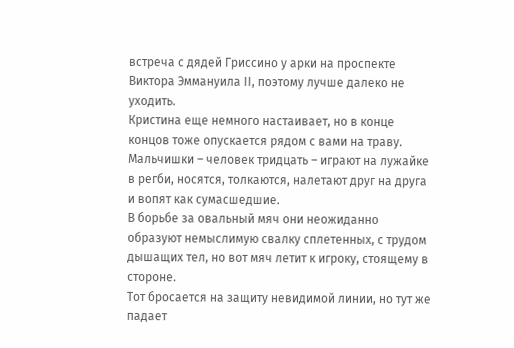встреча с дядей Гриссино у арки на проспекте Виктора Эммануила II, поэтому лучше далеко не уходить.
Кристина еще немного настаивает, но в конце концов тоже опускается рядом с вами на траву.
Мальчишки – человек тридцать – играют на лужайке в регби, носятся, толкаются, налетают друг на друга и вопят как сумасшедшие.
В борьбе за овальный мяч они неожиданно образуют немыслимую свалку сплетенных, с трудом дышащих тел, но вот мяч летит к игроку, стоящему в стороне.
Тот бросается на защиту невидимой линии, но тут же падает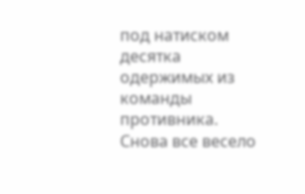под натиском десятка одержимых из команды противника.
Снова все весело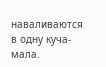наваливаются в одну куча-мала.